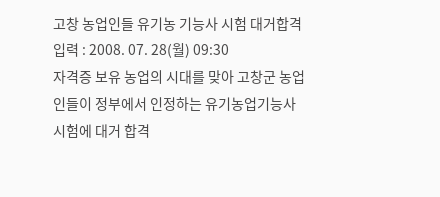고창 농업인들 유기농 기능사 시험 대거합격
입력 : 2008. 07. 28(월) 09:30
자격증 보유 농업의 시대를 맞아 고창군 농업인들이 정부에서 인정하는 유기농업기능사 시험에 대거 합격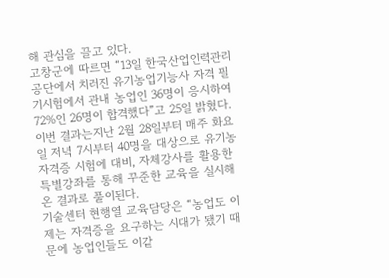해 관심을 끌고 있다.
고창군에 따르면 “13일 한국산업인력관리공단에서 치러진 유기농업기능사 자격 필기시험에서 관내 농업인 36명이 응시하여 72%인 26명이 합격했다”고 25일 밝혔다.
이번 결과는지난 2월 28일부터 매주 화요일 저녁 7시부터 40명을 대상으로 유기농자격증 시험에 대비, 자체강사를 활용한 특별강좌를 통해 꾸준한 교육을 실시해 온 결과로 풀이된다.
기술센터 현행열 교육담당은 “농업도 이제는 자격증을 요구하는 시대가 됐기 때문에 농업인들도 이같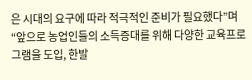은 시대의 요구에 따라 적극적인 준비가 필요했다”며 “앞으로 농업인들의 소득증대를 위해 다양한 교육프로그램을 도입, 한발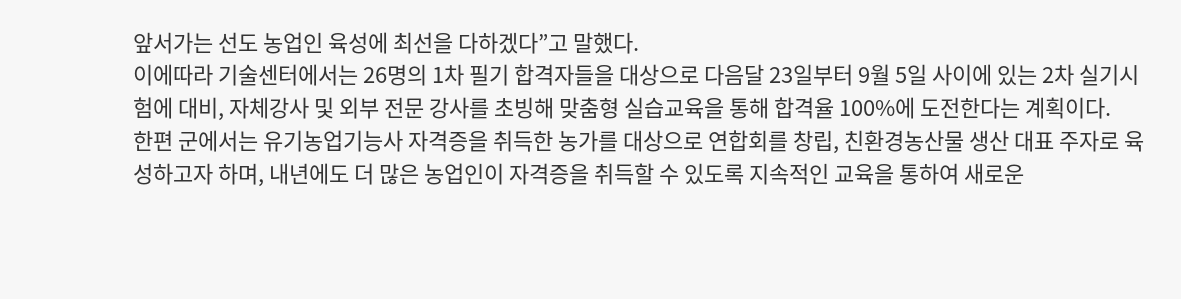앞서가는 선도 농업인 육성에 최선을 다하겠다”고 말했다.
이에따라 기술센터에서는 26명의 1차 필기 합격자들을 대상으로 다음달 23일부터 9월 5일 사이에 있는 2차 실기시험에 대비, 자체강사 및 외부 전문 강사를 초빙해 맞춤형 실습교육을 통해 합격율 100%에 도전한다는 계획이다.
한편 군에서는 유기농업기능사 자격증을 취득한 농가를 대상으로 연합회를 창립, 친환경농산물 생산 대표 주자로 육성하고자 하며, 내년에도 더 많은 농업인이 자격증을 취득할 수 있도록 지속적인 교육을 통하여 새로운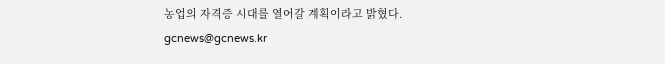농업의 자격증 시대를 열어갈 계획이라고 밝혔다.
gcnews@gcnews.kr